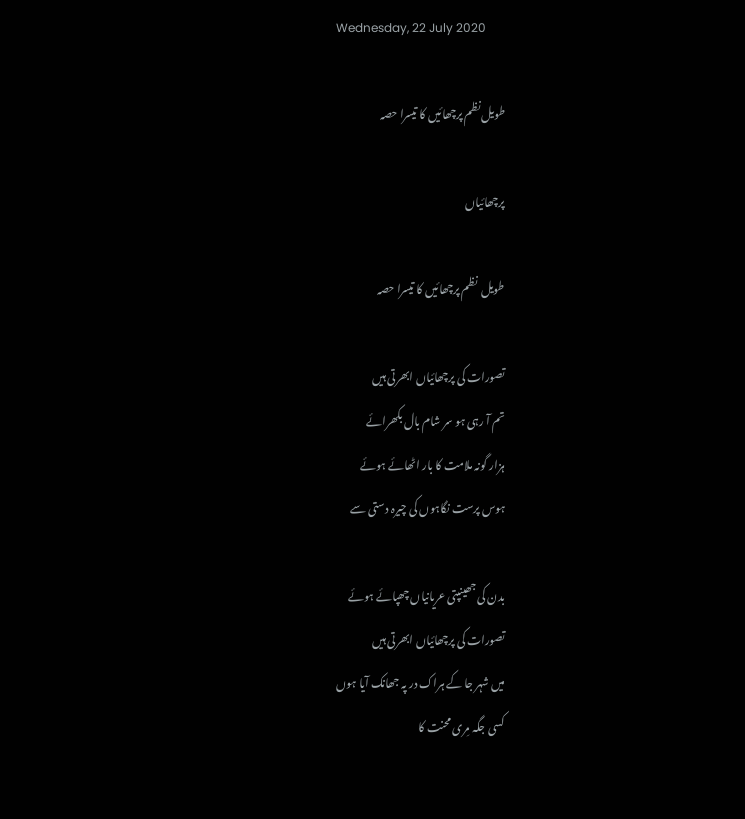Wednesday, 22 July 2020

طویل نظم پرچھائیں کا تیسرا حصہ

پرچھائیاں

طویل  نظم پرچھائیں کا تیسرا حصہ

تصورات کی پرچھائیاں ابھرتی ہیں
تم آ رہی ہو سر شام بال بکھرائے
ہزار گونہ ملامت کا بار اٹھائے ہوئے
ہوس پرست نگاہوں کی چیرہ دستی سے

بدن کی جھینپتی عریانیاں چھپائے ہوئے
تصورات کی پرچھائیاں ابھرتی ہیں
میں شہر جا کے ہراک در پہ جھانک آیا ہوں
کسی جگہ مِری محنت کا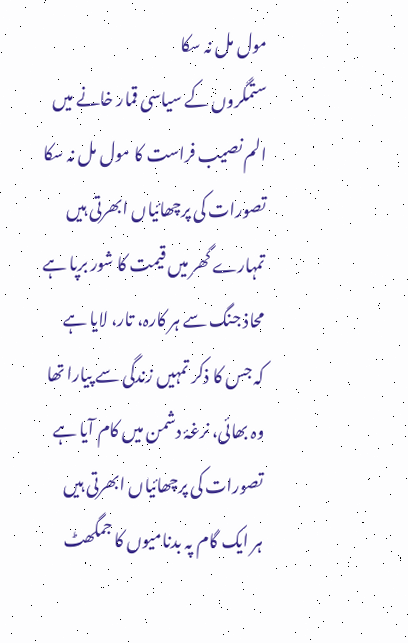مول مل نہ سکا
ستمگروں کے سیاسی قمار خانے میں
الم نصیب فراست کا مول مل نہ سکا
تصورات کی پرچھائیاں ابھرتی ہیں
تمہارے گھر میں قیمت کا شور برپا ہے
محاذ جنگ سے ہر کارہ، تار، لایا ہے
کہ جس کا ذکر تمہیں زندگی سے پیارا تھا
وہ بھائی، نرغۂ دشمن میں کام آیا ہے
تصورات کی پرچھائیاں ابھرتی ہیں
ہر ایک گام پہ بدنامیوں کا جمگھٹ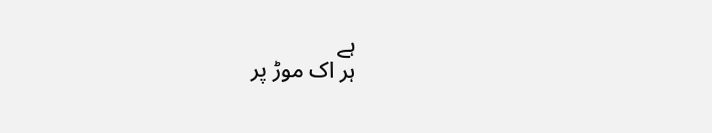ہے
ہر اک موڑ پر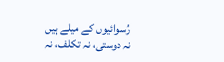رُسوائیوں کے میلے ہیں
نہ دوستی، نہ تکلف، نہ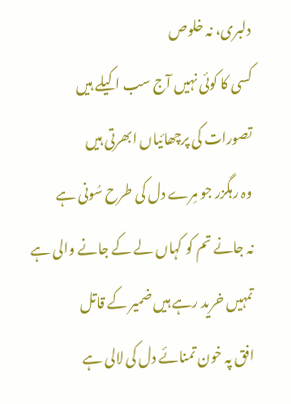دلبری، نہ خلوص
کسی کا کوئی نہیں آج سب اکیلے ہیں
تصورات کی پرچھائیاں ابھرتی ہیں
وہ رہگزر جو مِرے دل کی طرح سُونی ہے
نہ جانے تم کو کہاں لے کے جانے والی ہے
تمہیں خرید رہے ہیں ضمیر کے قاتل
افق پہ خون تمنائے دل کی لالی ہے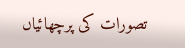تصورات کی پرچھائیاں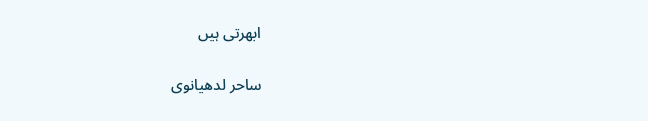ابھرتی ہیں

ساحر لدھیانوی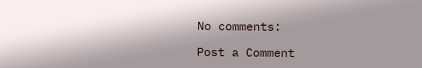No comments:

Post a Comment